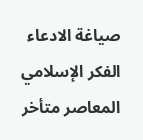صياغة الادعاء
الفكر الإسلامي المعاصر متأخر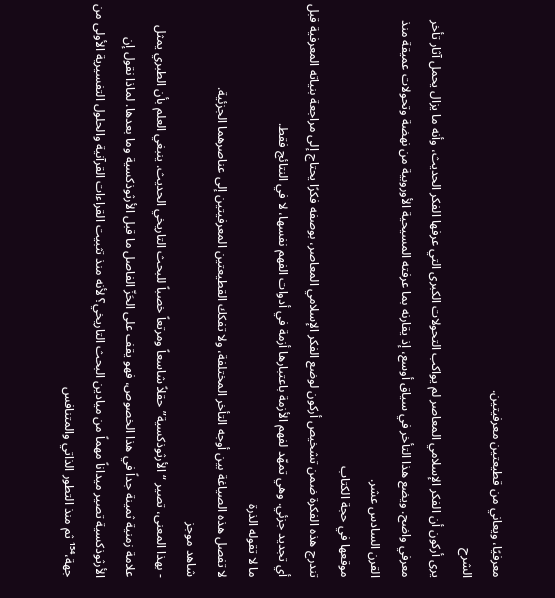معرفيًا، ويعاني من قطيعتين معرفيتين.
الشرح
يرى أركون أن الفكر الإسلامي المعاصر لم يواكب التحولات الكبرى التي عرفها الفكر الحديث، وأنه ما يزال يحمل آثار تأخر معرفي واضح. ويضع هذا التأخر في سياق أوسع، إذ يقارنه بما عرفته المسيحية الأوروبية من نهضة وتحولات عميقة منذ القرن السادس عشر.
موقعها في حجة الكتاب
تندرج هذه الفكرة ضمن تشخيص أركون لوضع الفكر الإسلامي المعاصر، بوصفه فكرًا يحتاج إلى مراجعة بنياته المعرفية قبل أي تجديد جزئي. وهي تمهّد لفهم الأزمة باعتبارها أزمة في أدوات الفهم نفسها، لا في النتائج فقط.
ما لا تقوله الذرة
لا تفصل هذه الصياغة بين أوجه التأخر المختلفة، ولا تفكك القطيعتين المعرفيتين إلى عناصرهما الجزئية.
شاهد موجز
- بهذا المعنى، تصير “الأرثوذكسية” حقلاً شاسعاً ومرتعاً خصباً للبحث التاريخي الحديث. ينبغي العلم بأن الطبري يمثل علامة زمنية ثمينة جداً في هذا الخصوص، فهو يقف على الحَزّ الفاصل ما قبل الأرثوذكسية وما بعدها. لماذا نقول إن الأرثوذكسية تصير ميداناً مهماً من ميادين البحث التاريخي؟ لأنه منذ تثبيت القراءات القرآنية والحلول التفسيرية الأولى من جهة،¹⁵⁴ ثم منذ التطور الذاتي والمتنافس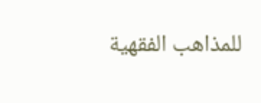للمذاهب الفقهية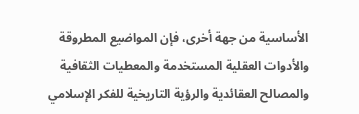الأساسية من جهة أخرى، فإن المواضيع المطروقة والأدوات العقلية المستخدمة والمعطيات الثقافية والمصالح العقائدية والرؤية التاريخية للفكر الإسلامي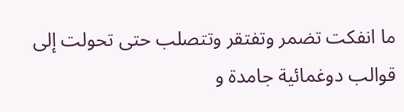ما انفكت تضمر وتفتقر وتتصلب حتى تحولت إلى قوالب دوغمائية جامدة و